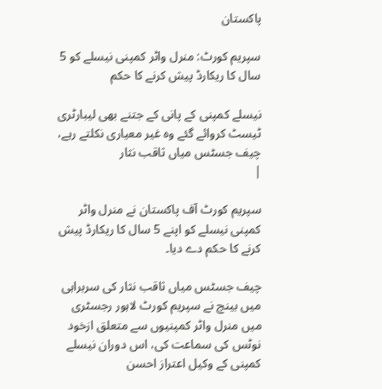پاکستان

سپریم کورٹ: منرل واٹر کمپنی نیسلے کو 5 سال کا ریکارڈ پیش کرنے کا حکم

نیسلے کمپنی کے پانی کے جتنے بھی لیبارٹری ٹیسٹ کروائے گئے وہ غیر معیاری نکلتے رہے، چیف جسٹس میاں ثاقب نثار
|

سپریم کورٹ آف پاکستان نے منرل واٹر کمپنی نیسلے کو اپنے 5 سال کا ریکارڈ پیش کرنے کا حکم دے دیا۔

چیف جسٹس میاں ثاقب نثار کی سربراہی میں بینچ نے سپریم کورٹ لاہور رجسٹری میں منرل واٹر کمپنیوں سے متعلق ازخود نوٹس کی سماعت کی، اس دوران نیسلے کمپنی کے وکیل اعتراز احسن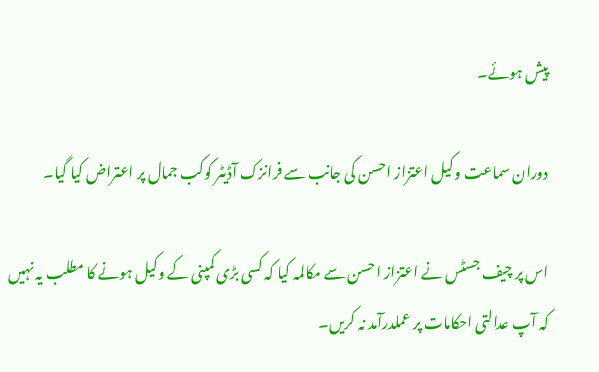پیش ہوئے۔

دوران سماعت وکیل اعتزاز احسن کی جانب سے فرانزک آڈیٹر کوکب جمال پر اعتراض کیا گیا۔

اس پر چیف جسٹس نے اعتزاز احسن سے مکالمہ کیا کہ کسی بڑی کمپنی کے وکیل ہونے کا مطلب یہ نہیں کہ آپ عدالتی احکامات پر عملدرآمد نہ کریں۔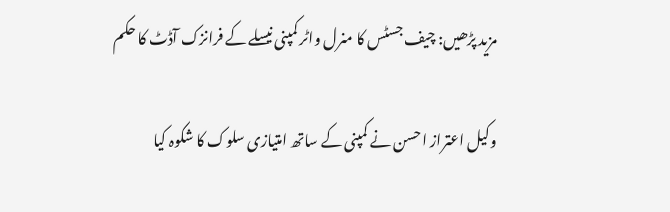مزید پڑھیں: چیف جسٹس کا منرل واٹر کمپنی نیسلے کے فرانزک آڈٹ کا حکم

وکیل اعتراز احسن نے کمپنی کے ساتھ امتیازی سلوک کا شکوہ کیا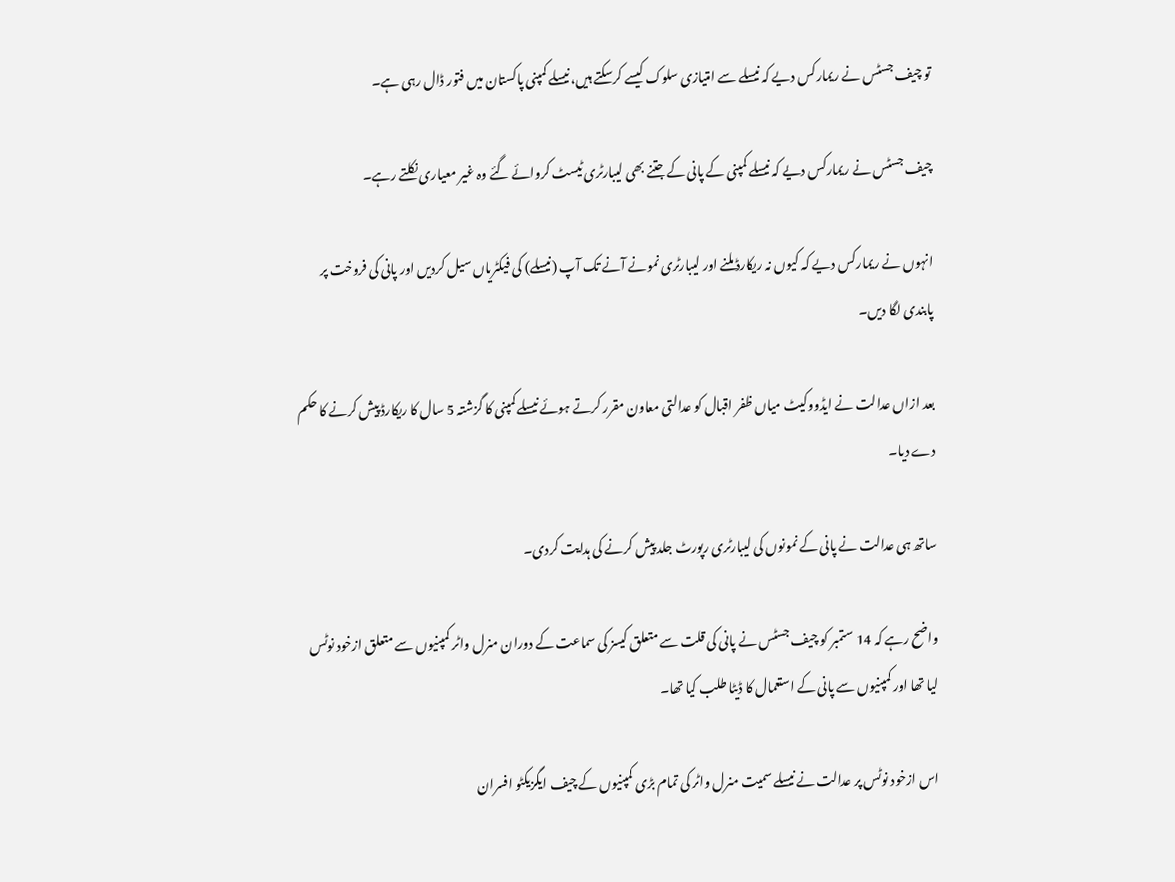تو چیف جسٹس نے ریمارکس دیے کہ نیسلے سے امتیازی سلوک کیسے کرسکتے ہیں، نیسلے کمپنی پاکستان میں فتور ڈال رہی ہے۔

چیف جسٹس نے ریمارکس دیے کہ نیسلے کمپنی کے پانی کے جتنے بھی لیبارٹری ٹیسٹ کروائے گئے وہ غیر معیاری نکلتے رہے۔

انہوں نے ریمارکس دیے کہ کیوں نہ ریکارڈ ملنے اور لیبارٹری نمونے آنے تک آپ (نیسلے) کی فیکٹریاں سیل کردیں اور پانی کی فروخت پر پابندی لگا دیں۔

بعد ازاں عدالت نے ایڈووکیٹ میاں ظفر اقبال کو عدالتی معاون مقرر کرتے ہوئے نیسلے کمپنی کا گزشتہ 5 سال کا ریکارڈ پیش کرنے کا حکم دے دیا۔

ساتھ ہی عدالت نے پانی کے نمونوں کی لیبارٹری رپورٹ جلد پیش کرنے کی ہدایت کردی۔

واضح رہے کہ 14 ستمبر کو چیف جسٹس نے پانی کی قلت سے متعلق کیسز کی سماعت کے دوران منرل واٹر کمپنیوں سے متعلق ازخود نوٹس لیا تھا اور کمپنیوں سے پانی کے استعمال کا ڈیٹا طلب کیا تھا۔

اس ازخود نوٹس پر عدالت نے نیسلے سمیت منرل واٹر کی تمام بڑی کمپنیوں کے چیف ایگزیکٹو افسران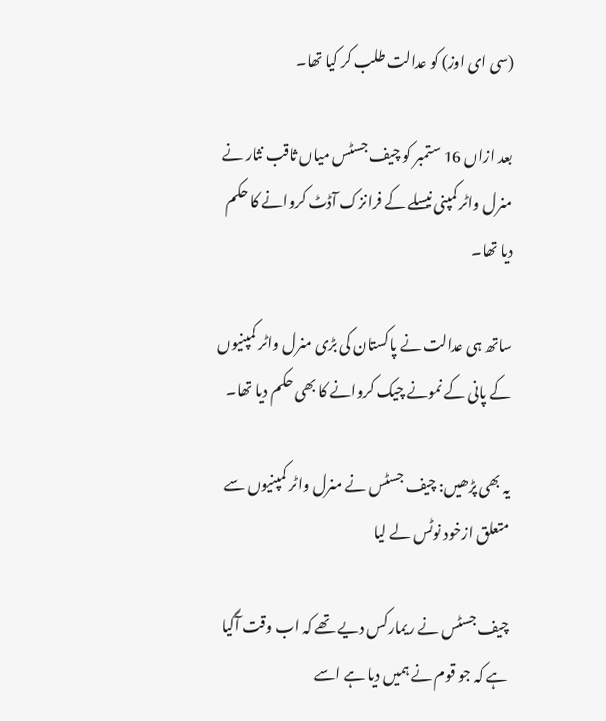(سی ای اوز) کو عدالت طلب کر کیا تھا۔

بعد ازاں 16 ستمبر کو چیف جسٹس میاں ثاقب نثار نے منرل واٹر کمپنی نیسلے کے فرانزک آڈٹ کروانے کا حکم دیا تھا۔

ساتھ ہی عدالت نے پاکستان کی بڑی منرل واٹر کمپنیوں کے پانی کے نمونے چیک کروانے کا بھی حکم دیا تھا۔

یہ بھی پڑھیں: چیف جسٹس نے منرل واٹر کمپنیوں سے متعلق ازخود نوٹس لے لیا

چیف جسٹس نے ریمارکس دیے تھے کہ اب وقت آگیا ہے کہ جو قوم نے ہمیں دیا ہے اسے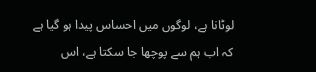لوٹانا ہے، لوگوں میں احساس پیدا ہو گیا ہے کہ اب ہم سے پوچھا جا سکتا ہے، اس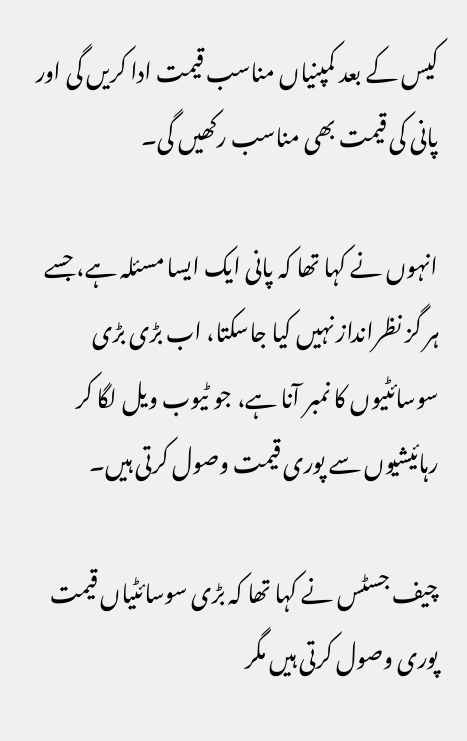کیس کے بعد کمپنیاں مناسب قیمت ادا کریں گی اور پانی کی قیمت بھی مناسب رکھیں گی۔

انہوں نے کہا تھا کہ پانی ایک ایسا مسئلہ ہے، جسے ہر گز نظرانداز نہیں کیا جاسکتا، اب بڑی بڑی سوسائٹیوں کا نمبر آنا ہے، جو ٹیوب ویل لگا کر رہائیشیوں سے پوری قیمت وصول کرتی ہیں۔

چیف جسٹس نے کہا تھا کہ بڑی سوسائٹیاں قیمت پوری وصول کرتی ہیں مگر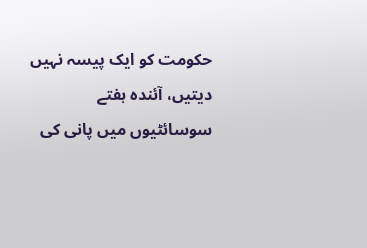حکومت کو ایک پیسہ نہیں دیتیں، آئندہ ہفتے سوسائٹیوں میں پانی کی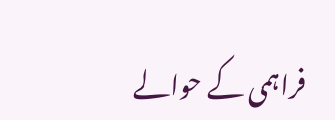فراہمی کے حوالے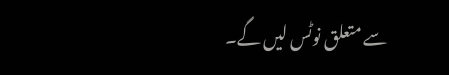سے متعلق نوٹس لیں گے۔